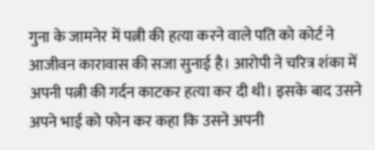गुना के जामनेर में पत्नी की हत्या करने वाले पति को कोर्ट ने आजीवन कारावास की सजा सुनाई है। आरोपी ने चरित्र शंका में अपनी पत्नी की गर्दन काटकर हत्या कर दी थी। इसके बाद उसने अपने भाई को फोन कर कहा कि उसने अपनी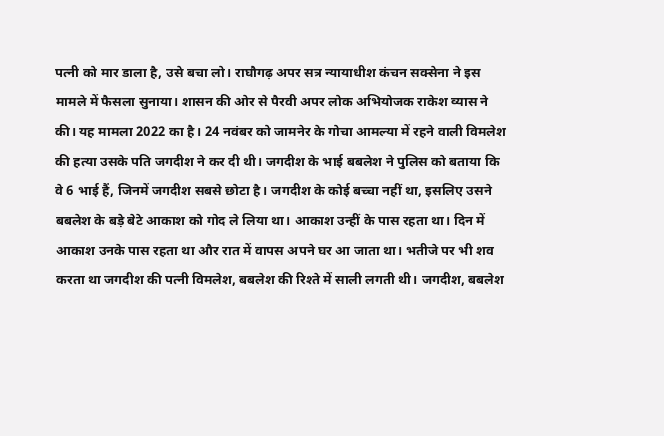पत्नी को मार डाला है, उसे बचा लो। राघौगढ़ अपर सत्र न्यायाधीश कंचन सक्सेना ने इस मामले में फैसला सुनाया। शासन की ओर से पैरवी अपर लोक अभियोजक राकेश व्यास ने की। यह मामला 2022 का है। 24 नवंबर को जामनेर के गोचा आमल्या में रहने वाली विमलेश की हत्या उसके पति जगदीश ने कर दी थी। जगदीश के भाई बबलेश ने पुलिस को बताया कि वे 6 भाई हैं, जिनमें जगदीश सबसे छोटा है। जगदीश के कोई बच्चा नहीं था, इसलिए उसने बबलेश के बड़े बेटे आकाश को गोद ले लिया था। आकाश उन्हीं के पास रहता था। दिन में आकाश उनके पास रहता था और रात में वापस अपने घर आ जाता था। भतीजे पर भी शव करता था जगदीश की पत्नी विमलेश, बबलेश की रिश्ते में साली लगती थी। जगदीश, बबलेश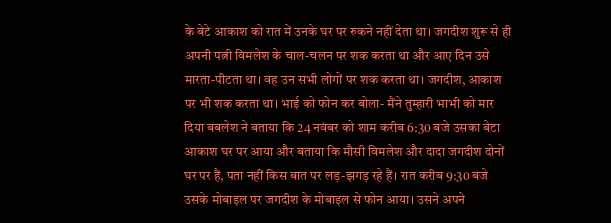के बेटे आकाश को रात में उनके घर पर रुकने नहीं देता था। जगदीश शुरू से ही अपनी पत्नी विमलेश के चाल-चलन पर शक करता था और आए दिन उसे मारता-पीटता था। वह उन सभी लोगों पर शक करता था। जगदीश, आकाश पर भी शक करता था। भाई को फोन कर बोला- मैंने तुम्हारी भाभी को मार दिया बबलेश ने बताया कि 24 नवंबर को शाम करीब 6:30 बजे उसका बेटा आकाश घर पर आया और बताया कि मौसी विमलेश और दादा जगदीश दोनों घर पर हैं, पता नहीं किस बात पर लड़-झगड़ रहे हैं। रात करीब 9:30 बजे उसके मोबाइल पर जगदीश के मोबाइल से फोन आया। उसने अपने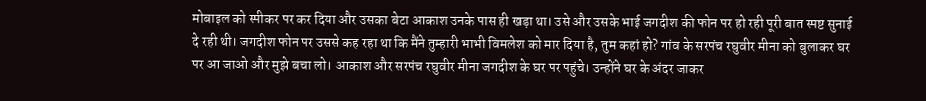मोबाइल को स्पीकर पर कर दिया और उसका बेटा आकाश उनके पास ही खड़ा था। उसे और उसके भाई जगदीश की फोन पर हो रही पूरी बात स्पष्ट सुनाई दे रही थी। जगदीश फोन पर उससे कह रहा था कि मैंने तुम्हारी भाभी विमलेश को मार दिया है, तुम कहां हो? गांव के सरपंच रघुवीर मीना को बुलाकर घर पर आ जाओ और मुझे बचा लो। आकाश और सरपंच रघुवीर मीना जगदीश के घर पर पहुंचे। उन्होंने घर के अंदर जाकर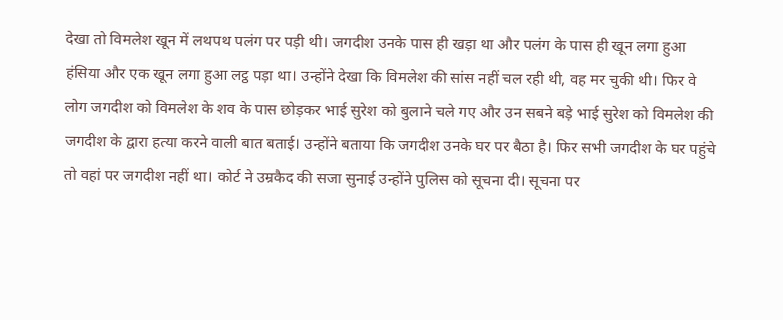देखा तो विमलेश खून में लथपथ पलंग पर पड़ी थी। जगदीश उनके पास ही खड़ा था और पलंग के पास ही खून लगा हुआ हंसिया और एक खून लगा हुआ लट्ठ पड़ा था। उन्होंने देखा कि विमलेश की सांस नहीं चल रही थी, वह मर चुकी थी। फिर वे लोग जगदीश को विमलेश के शव के पास छोड़कर भाई सुरेश को बुलाने चले गए और उन सबने बड़े भाई सुरेश को विमलेश की जगदीश के द्वारा हत्या करने वाली बात बताई। उन्होंने बताया कि जगदीश उनके घर पर बैठा है। फिर सभी जगदीश के घर पहुंचे तो वहां पर जगदीश नहीं था। कोर्ट ने उम्रकैद की सजा सुनाई उन्होंने पुलिस को सूचना दी। सूचना पर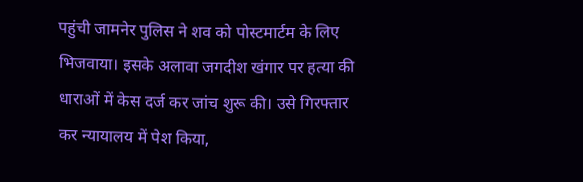पहुंची जामनेर पुलिस ने शव को पोस्टमार्टम के लिए भिजवाया। इसके अलावा जगदीश खंगार पर हत्या की धाराओं में केस दर्ज कर जांच शुरू की। उसे गिरफ्तार कर न्यायालय में पेश किया,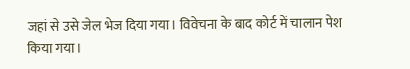जहां से उसे जेल भेज दिया गया। विवेचना के बाद कोर्ट में चालान पेश किया गया।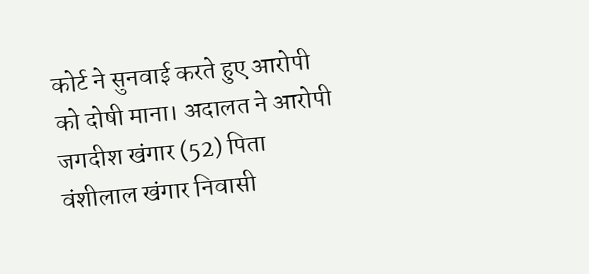कोर्ट ने सुनवाई करते हुए आरोपी को दोषी माना। अदालत ने आरोपी जगदीश खंगार (52) पिता वंशीलाल खंगार निवासी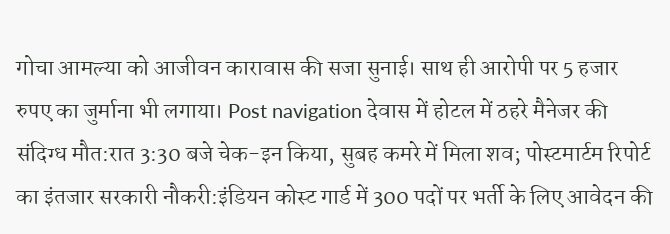गोचा आमल्या को आजीवन कारावास की सजा सुनाई। साथ ही आरोपी पर 5 हजार रुपए का जुर्माना भी लगाया। Post navigation देवास में होटल में ठहरे मैनेजर की संदिग्ध मौत:रात 3:30 बजे चेक-इन किया, सुबह कमरे में मिला शव; पोस्टमार्टम रिपोर्ट का इंतजार सरकारी नौकरी:इंडियन कोस्ट गार्ड में 300 पदों पर भर्ती के लिए आवेदन की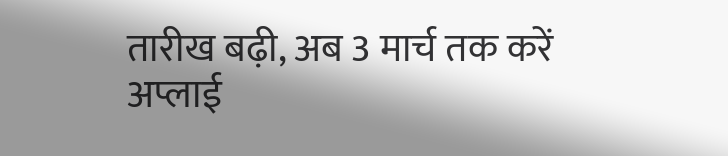तारीख बढ़ी, अब 3 मार्च तक करें अप्लाई